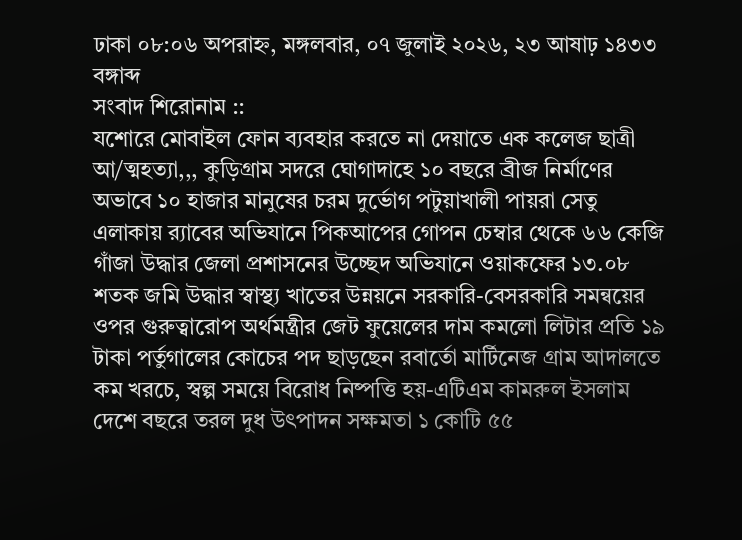ঢাকা ০৮:০৬ অপরাহ্ন, মঙ্গলবার, ০৭ জুলাই ২০২৬, ২৩ আষাঢ় ১৪৩৩ বঙ্গাব্দ
সংবাদ শিরোনাম ::
যশোরে মোবাইল ফোন ব্যবহার করতে না দেয়াতে এক কলেজ ছাত্রী আ/ত্মহত্যা,,, কুড়িগ্রাম সদরে ঘোগাদাহে ১০ বছরে ব্রীজ নির্মাণের অভাবে ১০ হাজার মানুষের চরম দুর্ভোগ পটুয়াখালী পায়রা সেতু এলাকায় র‌্যাবের অভিযানে পিকআপের গোপন চেম্বার থেকে ৬৬ কেজি গাঁজা উদ্ধার জেলা প্রশাসনের উচ্ছেদ অভিযানে ওয়াকফের ১৩.০৮ শতক জমি উদ্ধার স্বাস্থ্য খাতের উন্নয়নে সরকারি-বেসরকারি সমন্বয়ের ওপর গুরুত্বারোপ অর্থমন্ত্রীর জেট ফুয়েলের দাম কমলো লিটার প্রতি ১৯ টাকা পর্তুগালের কোচের পদ ছাড়ছেন রবার্তো মার্টিনেজ গ্রাম আদালতে কম খরচে, স্বল্প সময়ে বিরোধ নিষ্পত্তি হয়-এটিএম কামরুল ইসলাম দেশে বছরে তরল দুধ উৎপাদন সক্ষমতা ১ কোটি ৫৫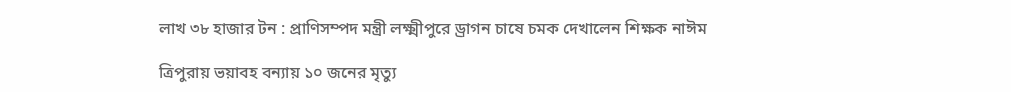লাখ ৩৮ হাজার টন : প্রাণিসম্পদ মন্ত্রী লক্ষ্মীপুরে ড্রাগন চাষে চমক দেখালেন শিক্ষক নাঈম

ত্রিপুরায় ভয়াবহ বন্যায় ১০ জনের মৃত্যু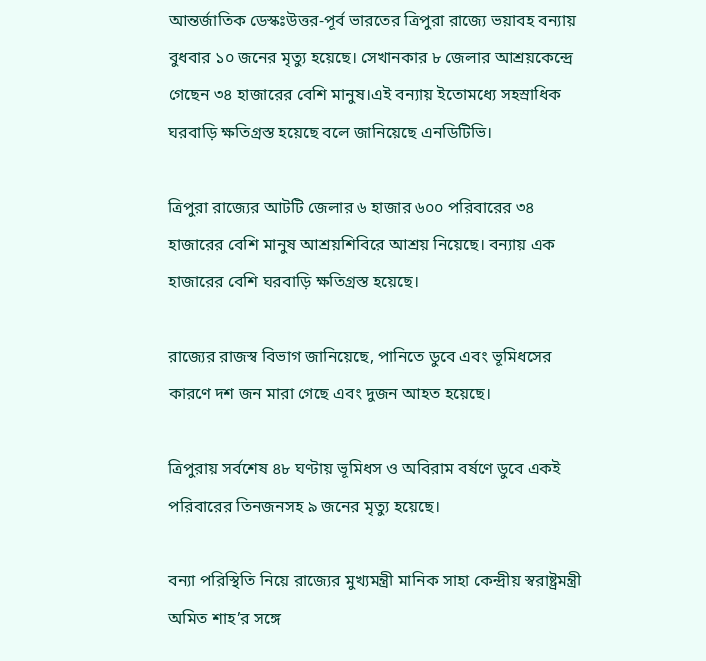আন্তর্জাতিক ডেস্কঃউত্তর-পূর্ব ভারতের ত্রিপুরা রাজ্যে ভয়াবহ বন্যায় বুধবার ১০ জনের মৃত্যু হয়েছে। সেখানকার ৮ জেলার আশ্রয়কেন্দ্রে গেছেন ৩৪ হাজারের বেশি মানুষ।এই বন্যায় ইতোমধ্যে সহস্রাধিক ঘরবাড়ি ক্ষতিগ্রস্ত হয়েছে বলে জানিয়েছে এনডিটিভি।

ত্রিপুরা রাজ্যের আটটি জেলার ৬ হাজার ৬০০ পরিবারের ৩৪ হাজারের বেশি মানুষ আশ্রয়শিবিরে আশ্রয় নিয়েছে। বন্যায় এক হাজারের বেশি ঘরবাড়ি ক্ষতিগ্রস্ত হয়েছে।

রাজ্যের রাজস্ব বিভাগ জানিয়েছে, পানিতে ডুবে এবং ভূমিধসের কারণে দশ জন মারা গেছে এবং দুজন আহত হয়েছে।

ত্রিপুরায় সর্বশেষ ৪৮ ঘণ্টায় ভূমিধস ও অবিরাম বর্ষণে ডুবে একই পরিবারের তিনজনসহ ৯ জনের মৃত্যু হয়েছে।

বন্যা পরিস্থিতি নিয়ে রাজ্যের মুখ্যমন্ত্রী মানিক সাহা কেন্দ্রীয় স্বরাষ্ট্রমন্ত্রী অমিত শাহ’র সঙ্গে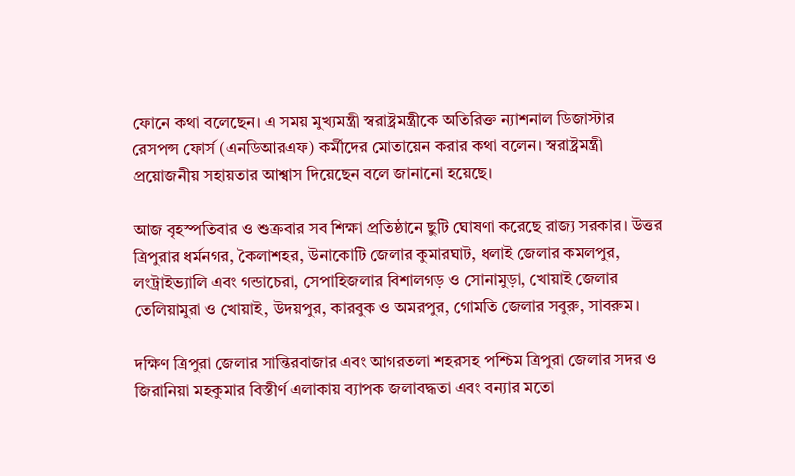ফোনে কথা বলেছেন। এ সময় মুখ্যমন্ত্রী স্বরাষ্ট্রমন্ত্রীকে অতিরিক্ত ন্যাশনাল ডিজাস্টার রেসপন্স ফোর্স (এনডিআরএফ) কর্মীদের মোতায়েন করার কথা বলেন। স্বরাষ্ট্রমন্ত্রী প্রয়োজনীয় সহায়তার আশ্বাস দিয়েছেন বলে জানানো হয়েছে।

আজ বৃহস্পতিবার ও শুক্রবার সব শিক্ষা প্রতিষ্ঠানে ছুটি ঘোষণা করেছে রাজ্য সরকার। উত্তর ত্রিপুরার ধর্মনগর, কৈলাশহর, উনাকোটি জেলার কুমারঘাট, ধলাই জেলার কমলপুর, লংট্রাইভ্যালি এবং গন্ডাচেরা, সেপাহিজলার বিশালগড় ও সোনামুড়া, খোয়াই জেলার তেলিয়ামুরা ও খোয়াই, উদয়পুর, কারবুক ও অমরপুর, গোমতি জেলার সবুরু, সাবরুম।

দক্ষিণ ত্রিপুরা জেলার সান্তিরবাজার এবং আগরতলা শহরসহ পশ্চিম ত্রিপুরা জেলার সদর ও জিরানিয়া মহকুমার বিস্তীর্ণ এলাকায় ব্যাপক জলাবদ্ধতা এবং বন্যার মতো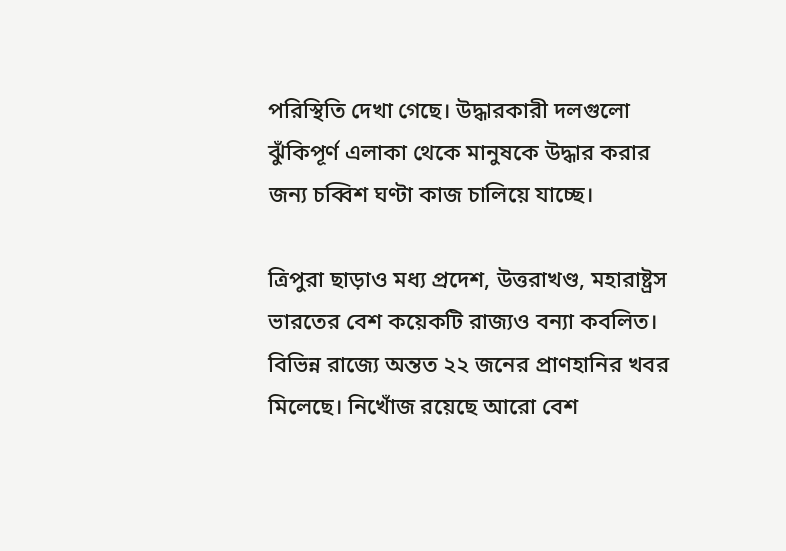পরিস্থিতি দেখা গেছে। উদ্ধারকারী দলগুলো ঝুঁকিপূর্ণ এলাকা থেকে মানুষকে উদ্ধার করার জন্য চব্বিশ ঘণ্টা কাজ চালিয়ে যাচ্ছে।

ত্রিপুরা ছাড়াও মধ্য প্রদেশ, উত্তরাখণ্ড, মহারাষ্ট্রস ভারতের বেশ কয়েকটি রাজ্যও বন্যা কবলিত। বিভিন্ন রাজ্যে অন্তত ২২ জনের প্রাণহানির খবর মিলেছে। নিখোঁজ রয়েছে আরো বেশ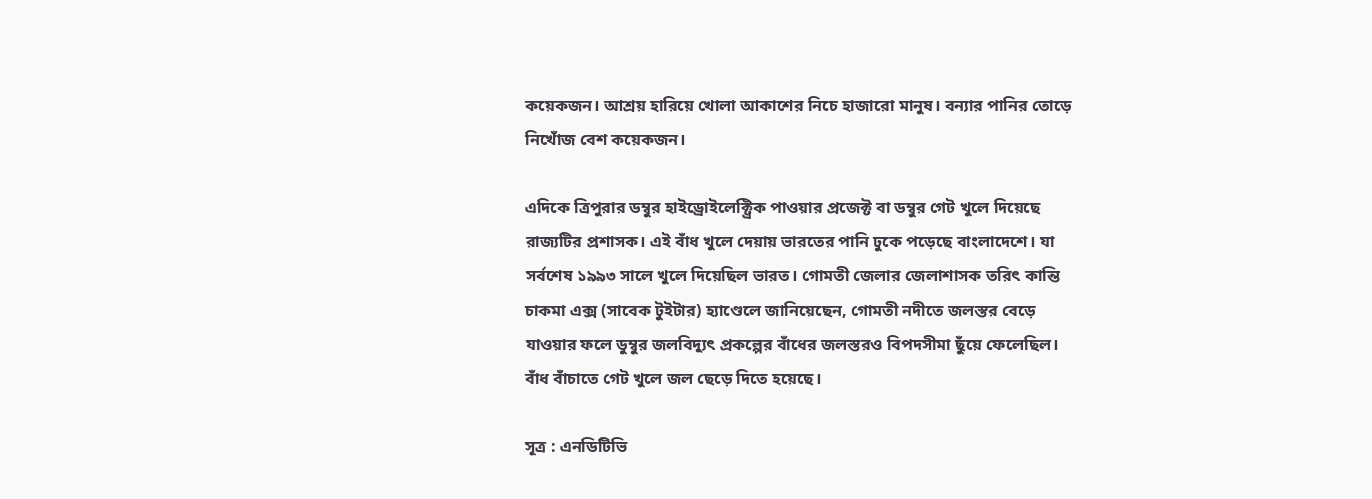কয়েকজন। আশ্রয় হারিয়ে খোলা আকাশের নিচে হাজারো মানুষ। বন্যার পানির তোড়ে নিখোঁজ বেশ কয়েকজন।

এদিকে ত্রিপুরার ডম্বুর হাইড্রোইলেক্ট্রিক পাওয়ার প্রজেক্ট বা ডম্বুর গেট খুলে দিয়েছে রাজ্যটির প্রশাসক। এই বাঁধ খুলে দেয়ায় ভারতের পানি ঢুকে পড়েছে বাংলাদেশে। যা সর্বশেষ ১৯৯৩ সালে খুলে দিয়েছিল ভারত। গোমতী জেলার জেলাশাসক তরিৎ কান্তি চাকমা এক্স (সাবেক টুইটার) হ্যাণ্ডেলে জানিয়েছেন, গোমতী নদীতে জলস্তর বেড়ে যাওয়ার ফলে ডুম্বুর জলবিদ্যুৎ প্রকল্পের বাঁধের জলস্তরও বিপদসীমা ছুঁয়ে ফেলেছিল। বাঁধ বাঁচাতে গেট খুলে জল ছেড়ে দিতে হয়েছে।

সূত্র : এনডিটিভি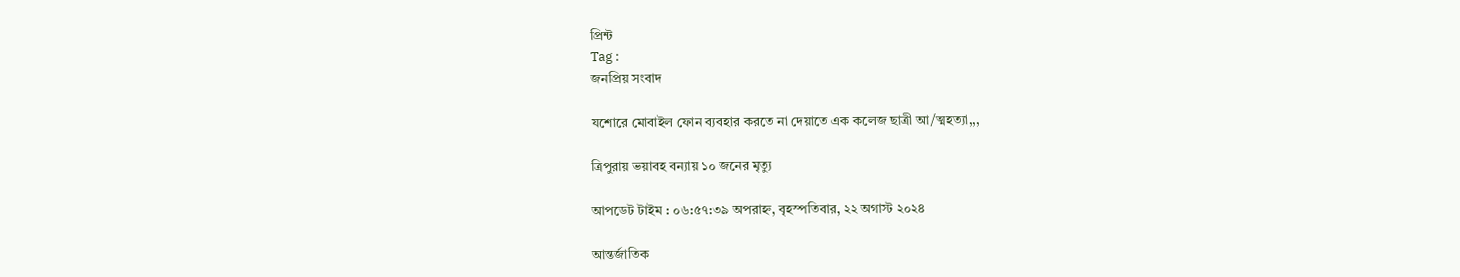প্রিন্ট
Tag :
জনপ্রিয় সংবাদ

যশোরে মোবাইল ফোন ব্যবহার করতে না দেয়াতে এক কলেজ ছাত্রী আ/ত্মহত্যা,,,

ত্রিপুরায় ভয়াবহ বন্যায় ১০ জনের মৃত্যু

আপডেট টাইম : ০৬:৫৭:৩৯ অপরাহ্ন, বৃহস্পতিবার, ২২ অগাস্ট ২০২৪

আন্তর্জাতিক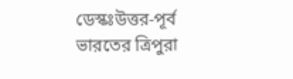ডেস্কঃউত্তর-পূর্ব ভারতের ত্রিপুরা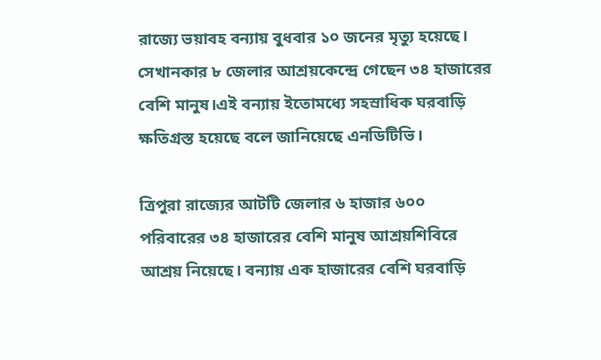রাজ্যে ভয়াবহ বন্যায় বুধবার ১০ জনের মৃত্যু হয়েছে। সেখানকার ৮ জেলার আশ্রয়কেন্দ্রে গেছেন ৩৪ হাজারের বেশি মানুষ।এই বন্যায় ইতোমধ্যে সহস্রাধিক ঘরবাড়ি ক্ষতিগ্রস্ত হয়েছে বলে জানিয়েছে এনডিটিভি।

ত্রিপুরা রাজ্যের আটটি জেলার ৬ হাজার ৬০০ পরিবারের ৩৪ হাজারের বেশি মানুষ আশ্রয়শিবিরে আশ্রয় নিয়েছে। বন্যায় এক হাজারের বেশি ঘরবাড়ি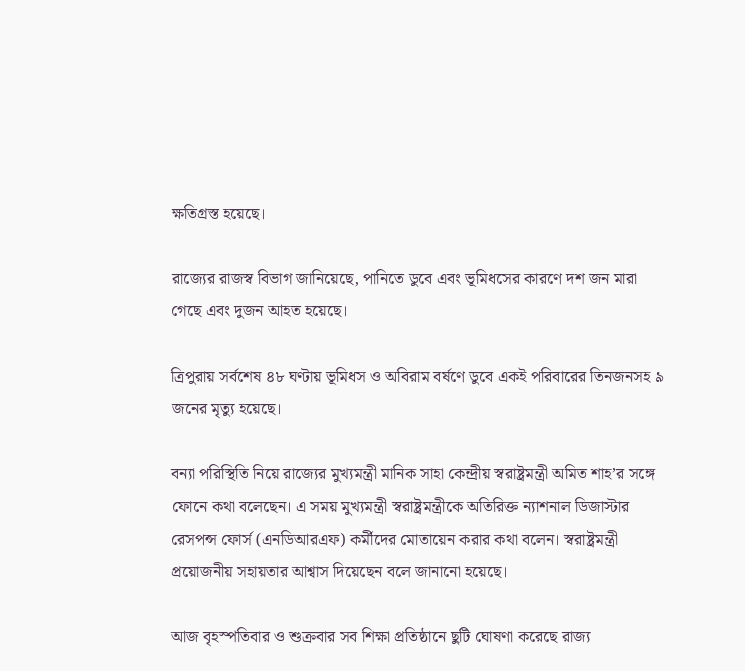ক্ষতিগ্রস্ত হয়েছে।

রাজ্যের রাজস্ব বিভাগ জানিয়েছে, পানিতে ডুবে এবং ভূমিধসের কারণে দশ জন মারা গেছে এবং দুজন আহত হয়েছে।

ত্রিপুরায় সর্বশেষ ৪৮ ঘণ্টায় ভূমিধস ও অবিরাম বর্ষণে ডুবে একই পরিবারের তিনজনসহ ৯ জনের মৃত্যু হয়েছে।

বন্যা পরিস্থিতি নিয়ে রাজ্যের মুখ্যমন্ত্রী মানিক সাহা কেন্দ্রীয় স্বরাষ্ট্রমন্ত্রী অমিত শাহ’র সঙ্গে ফোনে কথা বলেছেন। এ সময় মুখ্যমন্ত্রী স্বরাষ্ট্রমন্ত্রীকে অতিরিক্ত ন্যাশনাল ডিজাস্টার রেসপন্স ফোর্স (এনডিআরএফ) কর্মীদের মোতায়েন করার কথা বলেন। স্বরাষ্ট্রমন্ত্রী প্রয়োজনীয় সহায়তার আশ্বাস দিয়েছেন বলে জানানো হয়েছে।

আজ বৃহস্পতিবার ও শুক্রবার সব শিক্ষা প্রতিষ্ঠানে ছুটি ঘোষণা করেছে রাজ্য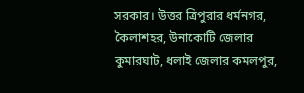সরকার। উত্তর ত্রিপুরার ধর্মনগর, কৈলাশহর, উনাকোটি জেলার কুমারঘাট, ধলাই জেলার কমলপুর,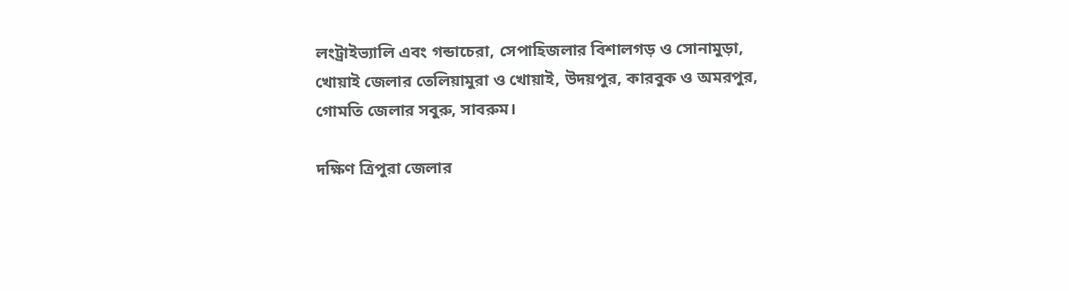লংট্রাইভ্যালি এবং গন্ডাচেরা, সেপাহিজলার বিশালগড় ও সোনামুড়া, খোয়াই জেলার তেলিয়ামুরা ও খোয়াই, উদয়পুর, কারবুক ও অমরপুর, গোমতি জেলার সবুরু, সাবরুম।

দক্ষিণ ত্রিপুরা জেলার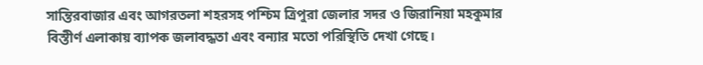সান্তিরবাজার এবং আগরতলা শহরসহ পশ্চিম ত্রিপুরা জেলার সদর ও জিরানিয়া মহকুমার বিস্তীর্ণ এলাকায় ব্যাপক জলাবদ্ধতা এবং বন্যার মতো পরিস্থিতি দেখা গেছে।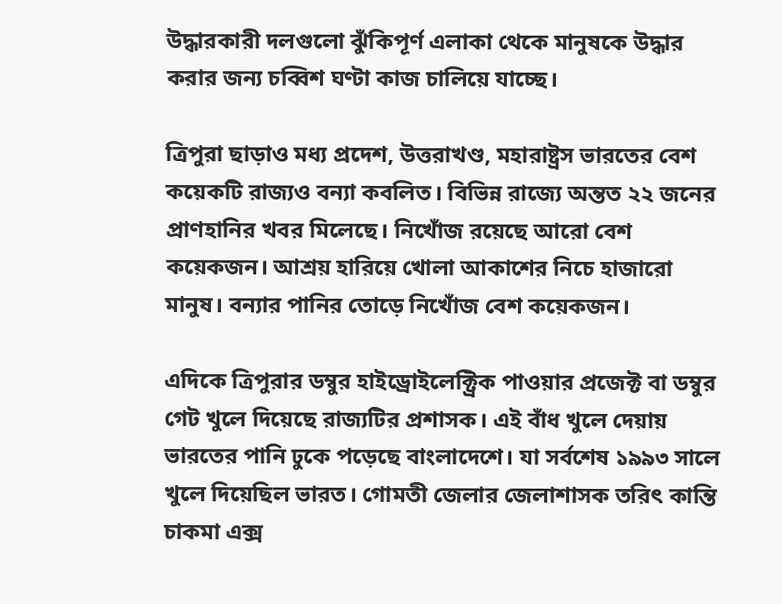উদ্ধারকারী দলগুলো ঝুঁকিপূর্ণ এলাকা থেকে মানুষকে উদ্ধার করার জন্য চব্বিশ ঘণ্টা কাজ চালিয়ে যাচ্ছে।

ত্রিপুরা ছাড়াও মধ্য প্রদেশ, উত্তরাখণ্ড, মহারাষ্ট্রস ভারতের বেশ কয়েকটি রাজ্যও বন্যা কবলিত। বিভিন্ন রাজ্যে অন্তত ২২ জনের প্রাণহানির খবর মিলেছে। নিখোঁজ রয়েছে আরো বেশ কয়েকজন। আশ্রয় হারিয়ে খোলা আকাশের নিচে হাজারো মানুষ। বন্যার পানির তোড়ে নিখোঁজ বেশ কয়েকজন।

এদিকে ত্রিপুরার ডম্বুর হাইড্রোইলেক্ট্রিক পাওয়ার প্রজেক্ট বা ডম্বুর গেট খুলে দিয়েছে রাজ্যটির প্রশাসক। এই বাঁধ খুলে দেয়ায় ভারতের পানি ঢুকে পড়েছে বাংলাদেশে। যা সর্বশেষ ১৯৯৩ সালে খুলে দিয়েছিল ভারত। গোমতী জেলার জেলাশাসক তরিৎ কান্তি চাকমা এক্স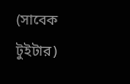(সাবেক টুইটার)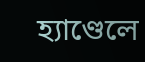হ্যাণ্ডেলে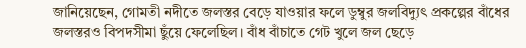জানিয়েছেন, গোমতী নদীতে জলস্তর বেড়ে যাওয়ার ফলে ডুম্বুর জলবিদ্যুৎ প্রকল্পের বাঁধের জলস্তরও বিপদসীমা ছুঁয়ে ফেলেছিল। বাঁধ বাঁচাতে গেট খুলে জল ছেড়ে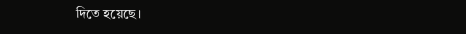দিতে হয়েছে।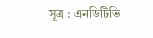সূত্র : এনডিটিভি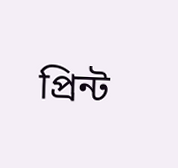প্রিন্ট